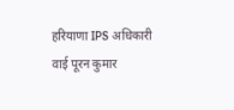हरियाणा IPS अधिकारी वाई पूरन कुमार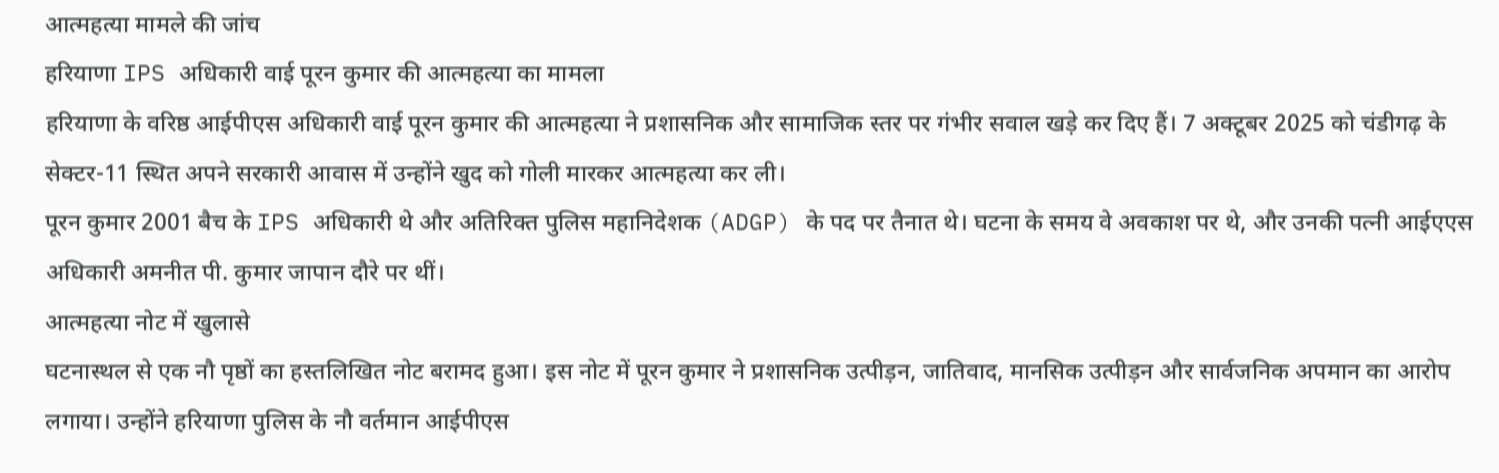आत्महत्या मामले की जांच
हरियाणा IPS अधिकारी वाई पूरन कुमार की आत्महत्या का मामला
हरियाणा के वरिष्ठ आईपीएस अधिकारी वाई पूरन कुमार की आत्महत्या ने प्रशासनिक और सामाजिक स्तर पर गंभीर सवाल खड़े कर दिए हैं। 7 अक्टूबर 2025 को चंडीगढ़ के सेक्टर-11 स्थित अपने सरकारी आवास में उन्होंने खुद को गोली मारकर आत्महत्या कर ली।
पूरन कुमार 2001 बैच के IPS अधिकारी थे और अतिरिक्त पुलिस महानिदेशक (ADGP) के पद पर तैनात थे। घटना के समय वे अवकाश पर थे, और उनकी पत्नी आईएएस अधिकारी अमनीत पी. कुमार जापान दौरे पर थीं।
आत्महत्या नोट में खुलासे
घटनास्थल से एक नौ पृष्ठों का हस्तलिखित नोट बरामद हुआ। इस नोट में पूरन कुमार ने प्रशासनिक उत्पीड़न, जातिवाद, मानसिक उत्पीड़न और सार्वजनिक अपमान का आरोप लगाया। उन्होंने हरियाणा पुलिस के नौ वर्तमान आईपीएस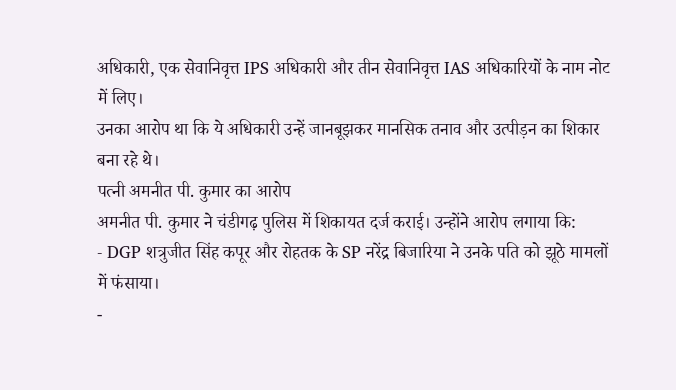अधिकारी, एक सेवानिवृत्त IPS अधिकारी और तीन सेवानिवृत्त IAS अधिकारियों के नाम नोट में लिए।
उनका आरोप था कि ये अधिकारी उन्हें जानबूझकर मानसिक तनाव और उत्पीड़न का शिकार बना रहे थे।
पत्नी अमनीत पी. कुमार का आरोप
अमनीत पी. कुमार ने चंडीगढ़ पुलिस में शिकायत दर्ज कराई। उन्होंने आरोप लगाया कि:
- DGP शत्रुजीत सिंह कपूर और रोहतक के SP नरेंद्र बिजारिया ने उनके पति को झूठे मामलों में फंसाया।
-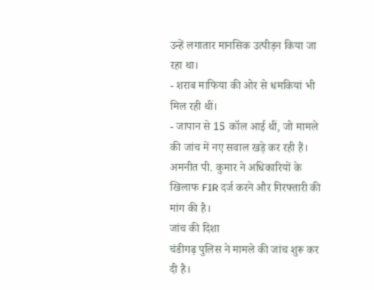उन्हें लगातार मानसिक उत्पीड़न किया जा रहा था।
- शराब माफिया की ओर से धमकियां भी मिल रही थीं।
- जापान से 15 कॉल आई थीं, जो मामले की जांच में नए सवाल खड़े कर रही हैं।
अमनीत पी. कुमार ने अधिकारियों के खिलाफ FIR दर्ज करने और गिरफ्तारी की मांग की है।
जांच की दिशा
चंडीगढ़ पुलिस ने मामले की जांच शुरू कर दी है।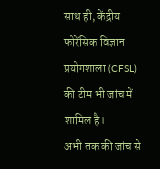साथ ही, केंद्रीय फोरेंसिक विज्ञान प्रयोगशाला (CFSL) की टीम भी जांच में शामिल है।
अभी तक की जांच से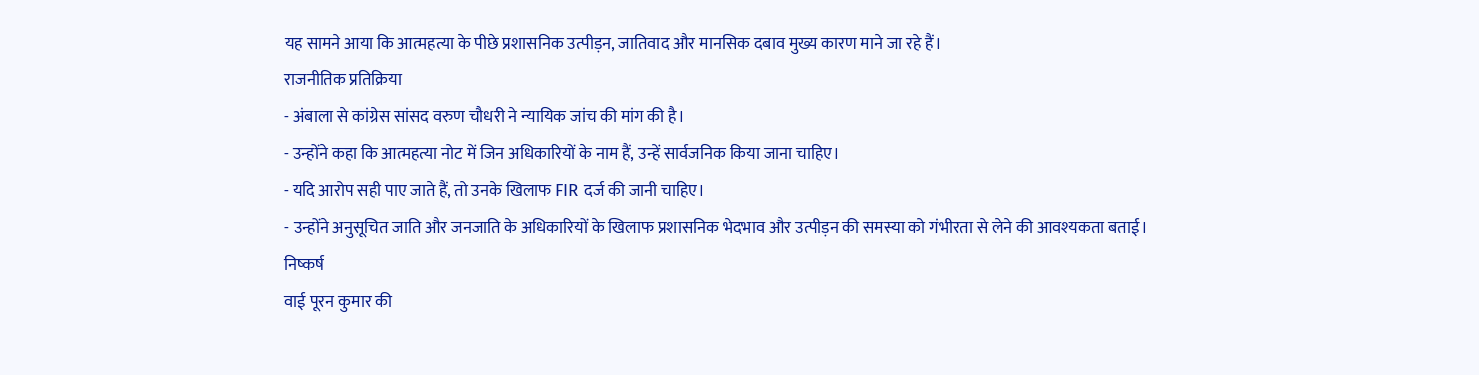यह सामने आया कि आत्महत्या के पीछे प्रशासनिक उत्पीड़न, जातिवाद और मानसिक दबाव मुख्य कारण माने जा रहे हैं।
राजनीतिक प्रतिक्रिया
- अंबाला से कांग्रेस सांसद वरुण चौधरी ने न्यायिक जांच की मांग की है।
- उन्होंने कहा कि आत्महत्या नोट में जिन अधिकारियों के नाम हैं, उन्हें सार्वजनिक किया जाना चाहिए।
- यदि आरोप सही पाए जाते हैं, तो उनके खिलाफ FIR दर्ज की जानी चाहिए।
- उन्होंने अनुसूचित जाति और जनजाति के अधिकारियों के खिलाफ प्रशासनिक भेदभाव और उत्पीड़न की समस्या को गंभीरता से लेने की आवश्यकता बताई।
निष्कर्ष
वाई पूरन कुमार की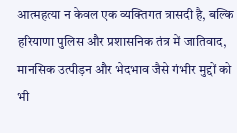आत्महत्या न केवल एक व्यक्तिगत त्रासदी है, बल्कि हरियाणा पुलिस और प्रशासनिक तंत्र में जातिवाद, मानसिक उत्पीड़न और भेदभाव जैसे गंभीर मुद्दों को भी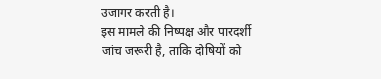उजागर करती है।
इस मामले की निष्पक्ष और पारदर्शी जांच जरूरी है, ताकि दोषियों को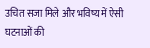उचित सजा मिले और भविष्य में ऐसी घटनाओं की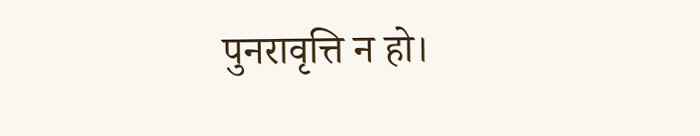पुनरावृत्ति न हो।